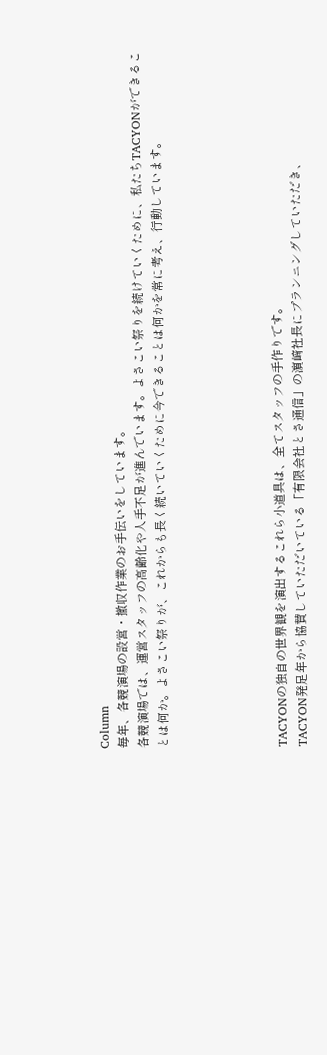Column
毎年、各競演場の設営・撤収作業のお手伝いをしています。
各競演場では、運営スタッフの高齢化や人手不足が進んでいます。よさこい祭りを続けていくために、私たちTACYONができることは何か。よさこい祭りが、これからも長く続いていくために今できることは何かを常に考え、行動しています。





TACYONの独自の世界観を演出するこれら小道具は、全てスタッフの手作りです。
TACYON発足年から協賛していただいている「有限会社とさ通信」の濵﨑社長にプランニングしていただき、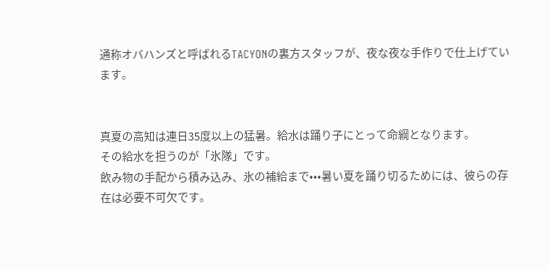通称オバハンズと呼ばれるTACYONの裏方スタッフが、夜な夜な手作りで仕上げています。


真夏の高知は連日35度以上の猛暑。給水は踊り子にとって命綱となります。
その給水を担うのが「氷隊」です。
飲み物の手配から積み込み、氷の補給まで•••暑い夏を踊り切るためには、彼らの存在は必要不可欠です。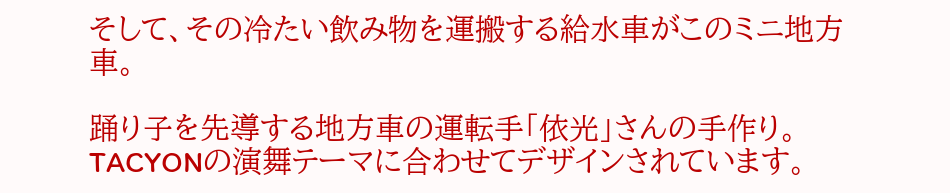そして、その冷たい飲み物を運搬する給水車がこのミニ地方車。

踊り子を先導する地方車の運転手「依光」さんの手作り。
TACYONの演舞テーマに合わせてデザインされています。